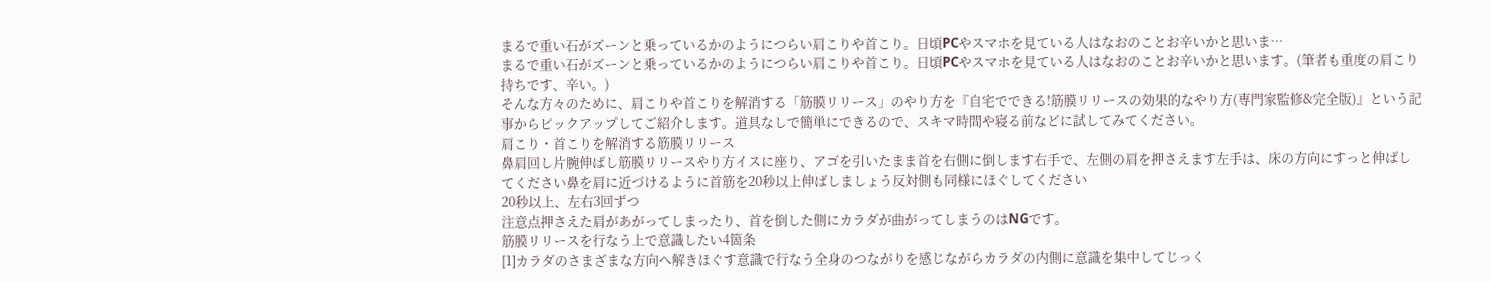まるで重い石がズーンと乗っているかのようにつらい肩こりや首こり。日頃PCやスマホを見ている人はなおのことお辛いかと思いま…
まるで重い石がズーンと乗っているかのようにつらい肩こりや首こり。日頃PCやスマホを見ている人はなおのことお辛いかと思います。(筆者も重度の肩こり持ちです、辛い。)
そんな方々のために、肩こりや首こりを解消する「筋膜リリース」のやり方を『自宅でできる!筋膜リリースの効果的なやり方(専門家監修&完全版)』という記事からピックアップしてご紹介します。道具なしで簡単にできるので、スキマ時間や寝る前などに試してみてください。
肩こり・首こりを解消する筋膜リリース
鼻肩回し片腕伸ばし筋膜リリースやり方イスに座り、アゴを引いたまま首を右側に倒します右手で、左側の肩を押さえます左手は、床の方向にすっと伸ばしてください鼻を肩に近づけるように首筋を20秒以上伸ばしましょう反対側も同様にほぐしてください
20秒以上、左右3回ずつ
注意点押さえた肩があがってしまったり、首を倒した側にカラダが曲がってしまうのはNGです。
筋膜リリースを行なう上で意識したい4箇条
[1]カラダのさまざまな方向へ解きほぐす意識で行なう全身のつながりを感じながらカラダの内側に意識を集中してじっく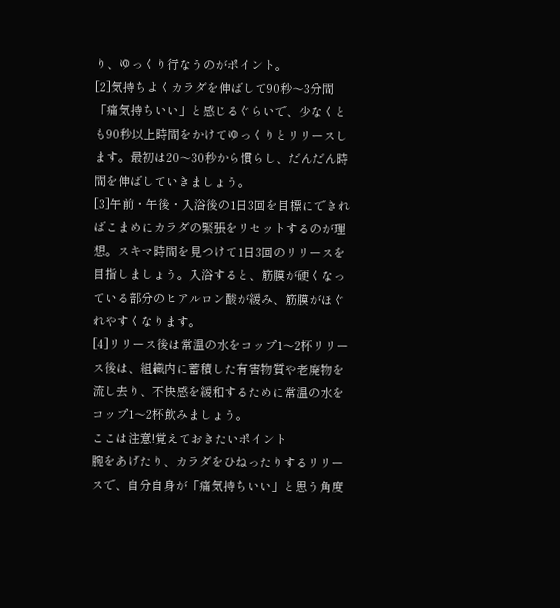り、ゆっくり行なうのがポイント。
[2]気持ちよくカラダを伸ばして90秒〜3分間「痛気持ちいい」と感じるぐらいで、少なくとも90秒以上時間をかけてゆっくりとリリースします。最初は20〜30秒から慣らし、だんだん時間を伸ばしていきましょう。
[3]午前・午後・入浴後の1日3回を目標にできればこまめにカラダの緊張をリセットするのが理想。スキマ時間を見つけて1日3回のリリースを目指しましょう。入浴すると、筋膜が硬くなっている部分のヒアルロン酸が緩み、筋膜がほぐれやすくなります。
[4]リリース後は常温の水をコップ1〜2杯リリース後は、組織内に蓄積した有害物質や老廃物を流し去り、不快感を緩和するために常温の水をコップ1〜2杯飲みましょう。
ここは注意!覚えておきたいポイント
腕をあげたり、カラダをひねったりするリリースで、自分自身が「痛気持ちいい」と思う角度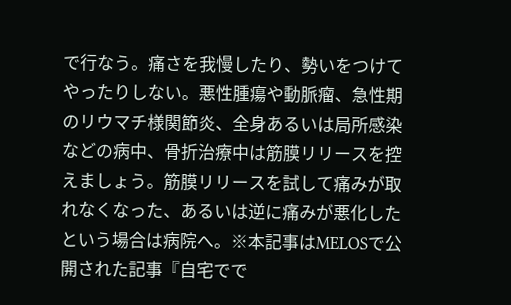で行なう。痛さを我慢したり、勢いをつけてやったりしない。悪性腫瘍や動脈瘤、急性期のリウマチ様関節炎、全身あるいは局所感染などの病中、骨折治療中は筋膜リリースを控えましょう。筋膜リリースを試して痛みが取れなくなった、あるいは逆に痛みが悪化したという場合は病院へ。※本記事はMELOSで公開された記事『自宅でで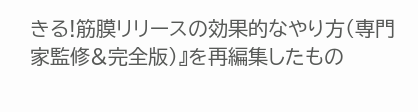きる!筋膜リリースの効果的なやり方(専門家監修&完全版)』を再編集したもの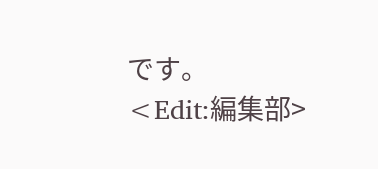です。
<Edit:編集部>